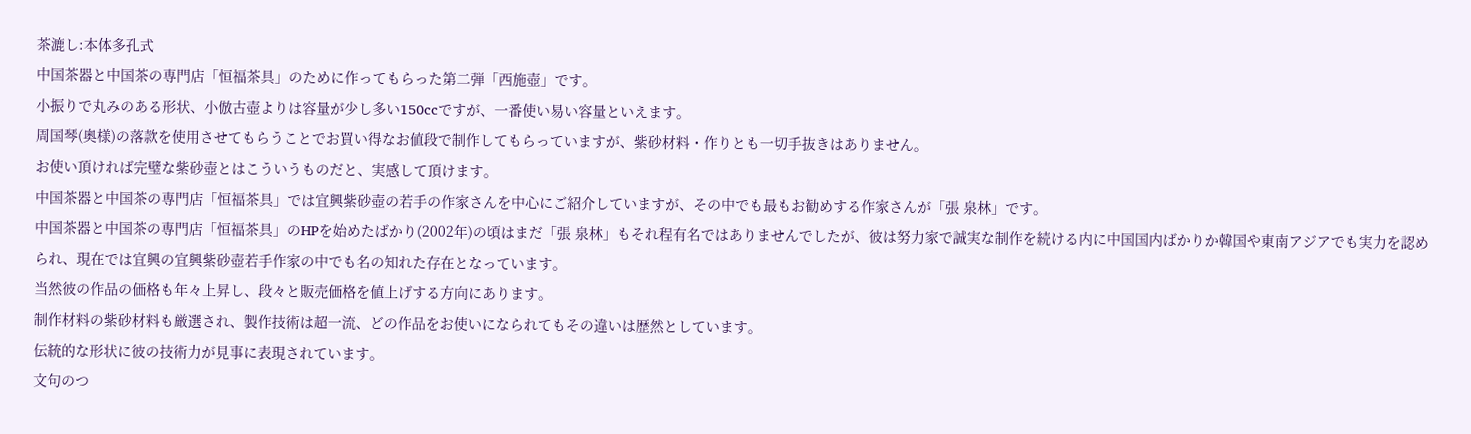茶漉し:本体多孔式
中国茶器と中国茶の専門店「恒福茶具」のために作ってもらった第二弾「西施壺」です。
小振りで丸みのある形状、小倣古壺よりは容量が少し多い150ccですが、一番使い易い容量といえます。
周国琴(奥様)の落款を使用させてもらうことでお買い得なお値段で制作してもらっていますが、紫砂材料・作りとも一切手抜きはありません。
お使い頂ければ完璧な紫砂壺とはこういうものだと、実感して頂けます。
中国茶器と中国茶の専門店「恒福茶具」では宜興紫砂壺の若手の作家さんを中心にご紹介していますが、その中でも最もお勧めする作家さんが「張 泉林」です。
中国茶器と中国茶の専門店「恒福茶具」のHPを始めたばかり(2002年)の頃はまだ「張 泉林」もそれ程有名ではありませんでしたが、彼は努力家で誠実な制作を続ける内に中国国内ばかりか韓国や東南アジアでも実力を認められ、現在では宜興の宜興紫砂壺若手作家の中でも名の知れた存在となっています。
当然彼の作品の価格も年々上昇し、段々と販売価格を値上げする方向にあります。
制作材料の紫砂材料も厳選され、製作技術は超一流、どの作品をお使いになられてもその違いは歴然としています。
伝統的な形状に彼の技術力が見事に表現されています。
文句のつ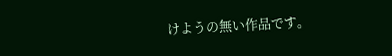けようの無い作品です。